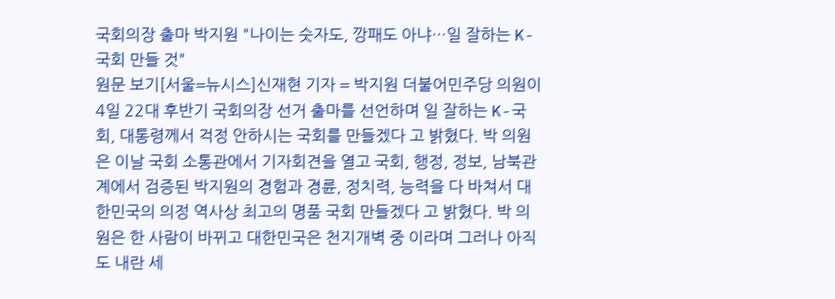국회의장 출마 박지원 "나이는 숫자도, 깡패도 아냐…일 잘하는 K-국회 만들 것"
원문 보기[서울=뉴시스]신재현 기자 = 박지원 더불어민주당 의원이 4일 22대 후반기 국회의장 선거 출마를 선언하며 일 잘하는 K-국회, 대통령께서 걱정 안하시는 국회를 만들겠다 고 밝혔다. 박 의원은 이날 국회 소통관에서 기자회견을 열고 국회, 행정, 정보, 남북관계에서 검증된 박지원의 경험과 경륜, 정치력, 능력을 다 바쳐서 대한민국의 의정 역사상 최고의 명품 국회 만들겠다 고 밝혔다. 박 의원은 한 사람이 바뀌고 대한민국은 천지개벽 중 이라며 그러나 아직도 내란 세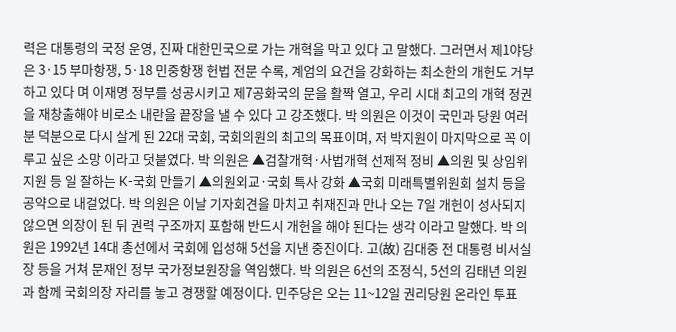력은 대통령의 국정 운영, 진짜 대한민국으로 가는 개혁을 막고 있다 고 말했다. 그러면서 제1야당은 3·15 부마항쟁, 5·18 민중항쟁 헌법 전문 수록, 계엄의 요건을 강화하는 최소한의 개헌도 거부하고 있다 며 이재명 정부를 성공시키고 제7공화국의 문을 활짝 열고, 우리 시대 최고의 개혁 정권을 재창출해야 비로소 내란을 끝장을 낼 수 있다 고 강조했다. 박 의원은 이것이 국민과 당원 여러분 덕분으로 다시 살게 된 22대 국회, 국회의원의 최고의 목표이며, 저 박지원이 마지막으로 꼭 이루고 싶은 소망 이라고 덧붙였다. 박 의원은 ▲검찰개혁·사법개혁 선제적 정비 ▲의원 및 상임위 지원 등 일 잘하는 K-국회 만들기 ▲의원외교·국회 특사 강화 ▲국회 미래특별위원회 설치 등을 공약으로 내걸었다. 박 의원은 이날 기자회견을 마치고 취재진과 만나 오는 7일 개헌이 성사되지 않으면 의장이 된 뒤 권력 구조까지 포함해 반드시 개헌을 해야 된다는 생각 이라고 말했다. 박 의원은 1992년 14대 총선에서 국회에 입성해 5선을 지낸 중진이다. 고(故) 김대중 전 대통령 비서실장 등을 거쳐 문재인 정부 국가정보원장을 역임했다. 박 의원은 6선의 조정식, 5선의 김태년 의원과 함께 국회의장 자리를 놓고 경쟁할 예정이다. 민주당은 오는 11~12일 권리당원 온라인 투표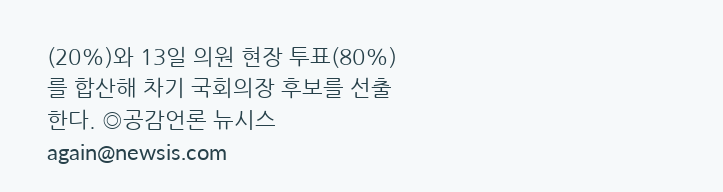(20%)와 13일 의원 현장 투표(80%)를 합산해 차기 국회의장 후보를 선출한다. ◎공감언론 뉴시스 again@newsis.com